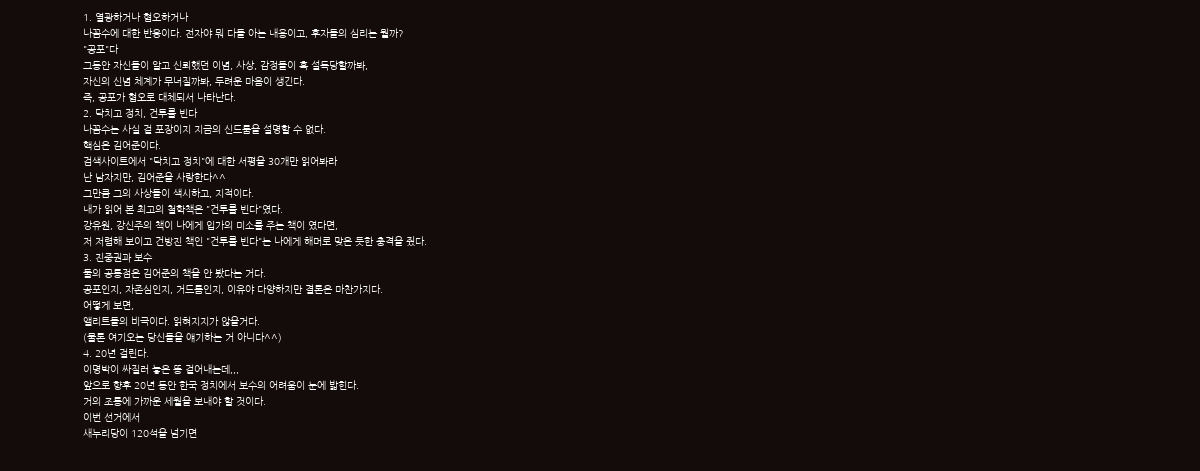1. 열광하거나 혐오하거나
나꼼수에 대한 반응이다. 전자야 뭐 다들 아는 내용이고, 후자들의 심리는 뭘까?
"공포"다
그동안 자신들이 알고 신뢰했던 이념, 사상, 감정들이 혹 설득당할까봐,
자신의 신념 체계가 무너질까봐, 두려운 마음이 생긴다.
즉, 공포가 혐오로 대체되서 나타난다.
2. 닥치고 정치, 건투를 빈다
나꼼수는 사실 겉 포장이지 지금의 신드룸을 설명할 수 없다.
핵심은 김어준이다.
검색사이트에서 "닥치고 정치"에 대한 서평을 30개만 읽어봐라
난 남자지만, 김어준을 사랑한다^^
그만큼 그의 사상들이 색시하고, 지적이다.
내가 읽어 본 최고의 철학책은 "건투를 빈다"였다.
강유원, 강신주의 책이 나에게 입가의 미소를 주는 책이 였다면,
저 저렴해 보이고 건방진 책인 "건투를 빈다"는 나에게 해머로 맞은 듯한 충격을 줬다.
3. 진중권과 보수
둘의 공통점은 김어준의 책을 안 봤다는 거다.
공포인지, 자존심인지, 거드름인지, 이유야 다양하지만 결론은 마찬가지다.
어떻게 보면,
앨리트들의 비극이다. 읽혀지지가 않을거다.
(물론 여기오는 당신들을 얘기하는 거 아니다^^)
4. 20년 걸린다.
이명박이 싸질러 놓은 똥 겉어내는데,,,
앞으로 향후 20년 동안 한국 정치에서 보수의 어려움이 눈에 밟힌다.
거의 조롱에 가까운 세월을 보내야 할 것이다.
이번 선거에서
새누리당이 120석을 넘기면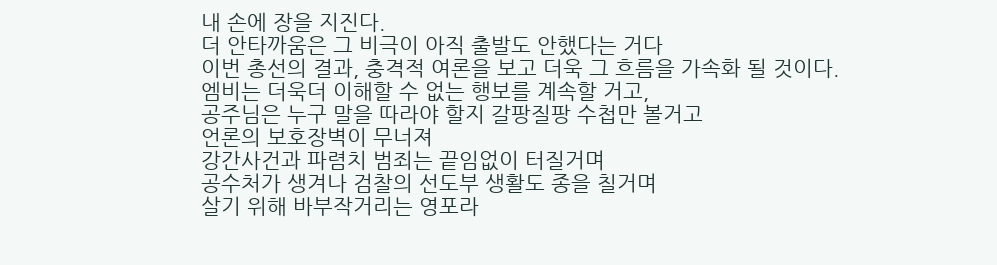내 손에 장을 지진다.
더 안타까움은 그 비극이 아직 출발도 안했다는 거다
이번 총선의 결과, 충격적 여론을 보고 더욱 그 흐름을 가속화 될 것이다.
엠비는 더욱더 이해할 수 없는 행보를 계속할 거고,
공주님은 누구 말을 따라야 할지 갈팡질팡 수첩만 볼거고
언론의 보호장벽이 무너져
강간사건과 파렴치 범죄는 끝임없이 터질거며
공수처가 생겨나 검찰의 선도부 생활도 종을 칠거며
살기 위해 바부작거리는 영포라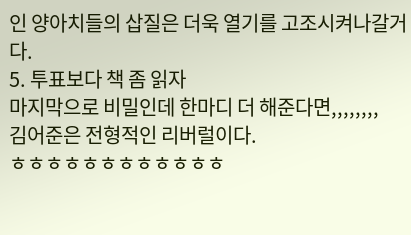인 양아치들의 삽질은 더욱 열기를 고조시켜나갈거다.
5. 투표보다 책 좀 읽자
마지막으로 비밀인데 한마디 더 해준다면,,,,,,,,
김어준은 전형적인 리버럴이다.
ㅎㅎㅎㅎㅎㅎㅎㅎㅎㅎㅎㅎ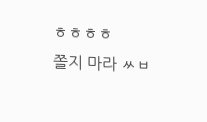ㅎㅎㅎㅎ
쫄지 마라 ㅆㅂ